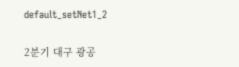default_setNet1_2

2분기 대구 광공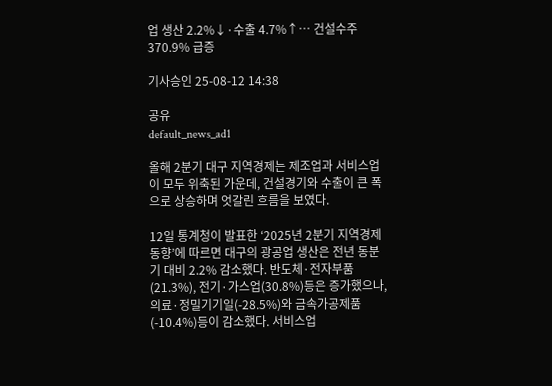업 생산 2.2%↓·수출 4.7%↑… 건설수주 370.9% 급증

기사승인 25-08-12 14:38

공유
default_news_ad1

올해 2분기 대구 지역경제는 제조업과 서비스업이 모두 위축된 가운데, 건설경기와 수출이 큰 폭으로 상승하며 엇갈린 흐름을 보였다.

12일 통계청이 발표한 ‘2025년 2분기 지역경제동향’에 따르면 대구의 광공업 생산은 전년 동분기 대비 2.2% 감소했다. 반도체·전자부품(21.3%), 전기·가스업(30.8%)등은 증가했으나, 의료·정밀기기일(-28.5%)와 금속가공제품(-10.4%)등이 감소했다. 서비스업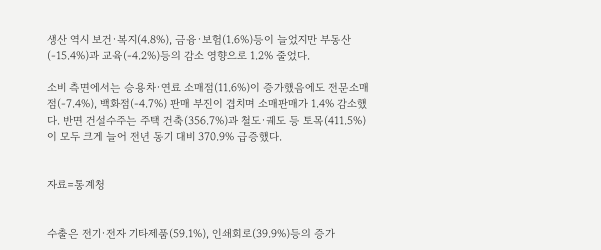생산 역시 보건·복지(4.8%), 금융·보험(1.6%)등이 늘었지만 부동산(-15.4%)과 교육(-4.2%)등의 감소 영향으로 1.2% 줄었다.

소비 측면에서는 승용차·연료 소매점(11.6%)이 증가했음에도 전문소매점(-7.4%), 백화점(-4.7%) 판매 부진이 겹치며 소매판매가 1.4% 감소했다. 반면 건설수주는 주택 건축(356.7%)과 철도·궤도 등 토목(411.5%)이 모두 크게 늘어 전년 동기 대비 370.9% 급증했다.


자료=통계청


수출은 전기·전자 기타제품(59.1%), 인쇄회로(39.9%)등의 증가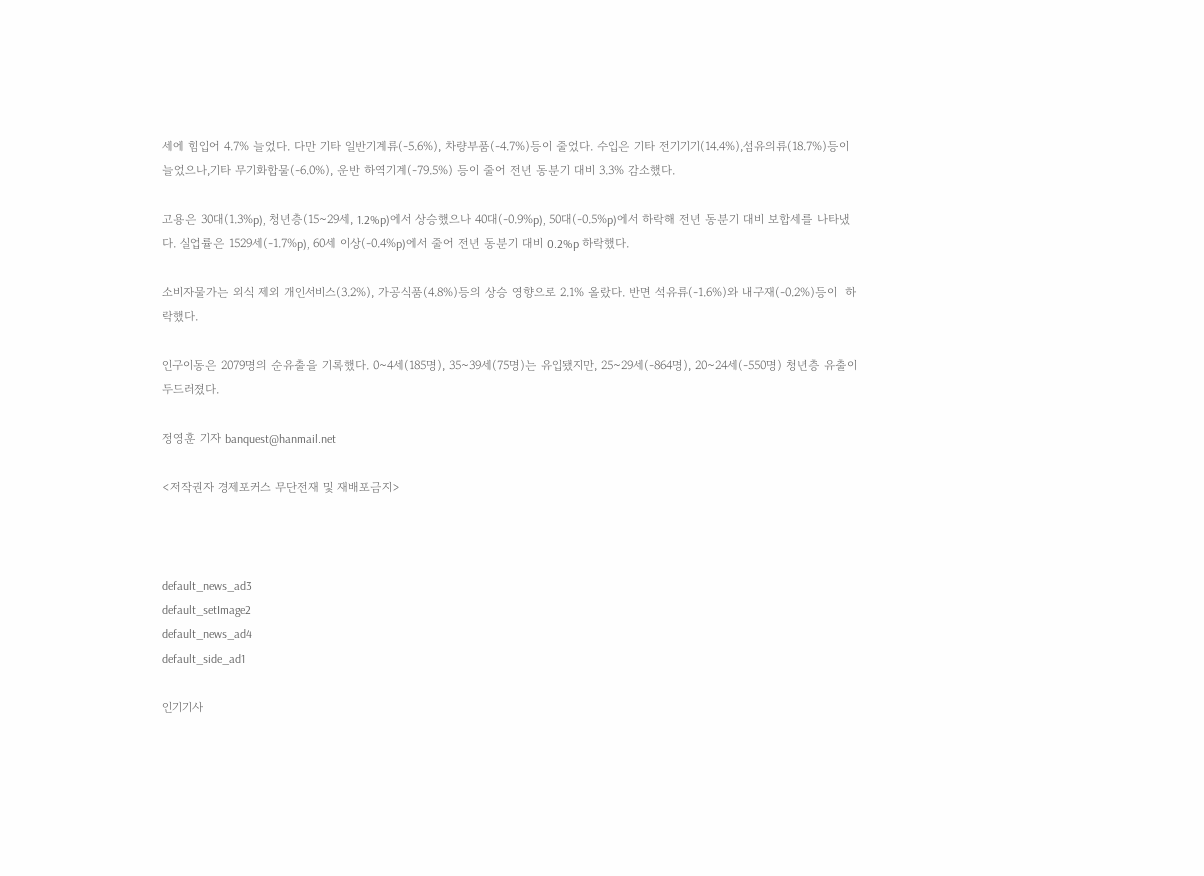세에 힘입어 4.7% 늘었다. 다만 기타 일반기계류(-5.6%), 차량부품(-4.7%)등이 줄었다. 수입은 기타 전기기기(14.4%),섬유의류(18.7%)등이 늘었으나,기타 무기화합물(-6.0%), 운반 하역기계(-79.5%) 등이 줄어 전년 동분기 대비 3.3% 감소했다.

고용은 30대(1.3%p), 청년층(15~29세, 1.2%p)에서 상승했으나 40대(-0.9%p), 50대(-0.5%p)에서 하락해 전년 동분기 대비 보합세를 나타냈다. 실업률은 1529세(-1.7%p), 60세 이상(-0.4%p)에서 줄어 전년 동분기 대비 0.2%p 하락했다.

소비자물가는 외식 제외 개인서비스(3.2%), 가공식품(4.8%)등의 상승 영향으로 2.1% 올랐다. 반면 석유류(-1.6%)와 내구재(-0.2%)등이  하락했다.

인구이동은 2079명의 순유출을 기록했다. 0~4세(185명), 35~39세(75명)는 유입됐지만, 25~29세(-864명), 20~24세(-550명) 청년층 유출이 두드러졌다.

정영훈 기자 banquest@hanmail.net

<저작권자 경제포커스 무단전재 및 재배포금지>



default_news_ad3
default_setImage2
default_news_ad4
default_side_ad1

인기기사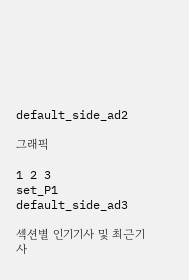default_side_ad2

그래픽

1 2 3
set_P1
default_side_ad3

섹션별 인기기사 및 최근기사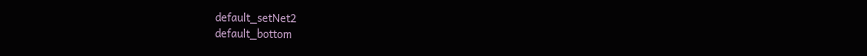default_setNet2
default_bottom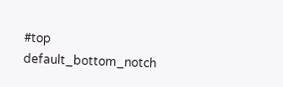#top
default_bottom_notch